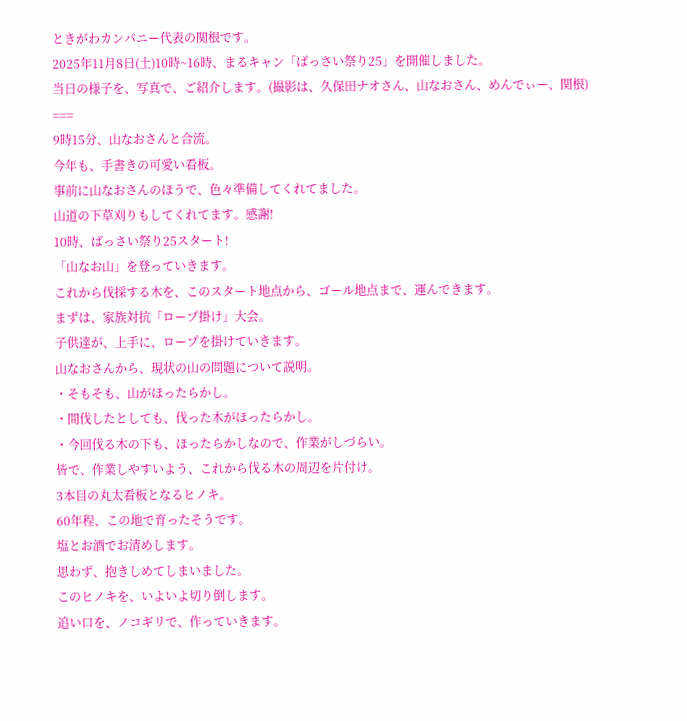ときがわカンパニー代表の関根です。
2025年11月8日(土)10時~16時、まるキャン「ばっさい祭り25」を開催しました。
当日の様子を、写真で、ご紹介します。(撮影は、久保田ナオさん、山なおさん、めんでぃー、関根)
===
9時15分、山なおさんと合流。
今年も、手書きの可愛い看板。
事前に山なおさんのほうで、色々準備してくれてました。
山道の下草刈りもしてくれてます。感謝!
10時、ばっさい祭り25スタート!
「山なお山」を登っていきます。
これから伐採する木を、このスタート地点から、ゴール地点まで、運んできます。
まずは、家族対抗「ロープ掛け」大会。
子供達が、上手に、ロープを掛けていきます。
山なおさんから、現状の山の問題について説明。
・そもそも、山がほったらかし。
・間伐したとしても、伐った木がほったらかし。
・今回伐る木の下も、ほったらかしなので、作業がしづらい。
皆で、作業しやすいよう、これから伐る木の周辺を片付け。
3本目の丸太看板となるヒノキ。
60年程、この地で育ったそうです。
塩とお酒でお清めします。
思わず、抱きしめてしまいました。
このヒノキを、いよいよ切り倒します。
追い口を、ノコギリで、作っていきます。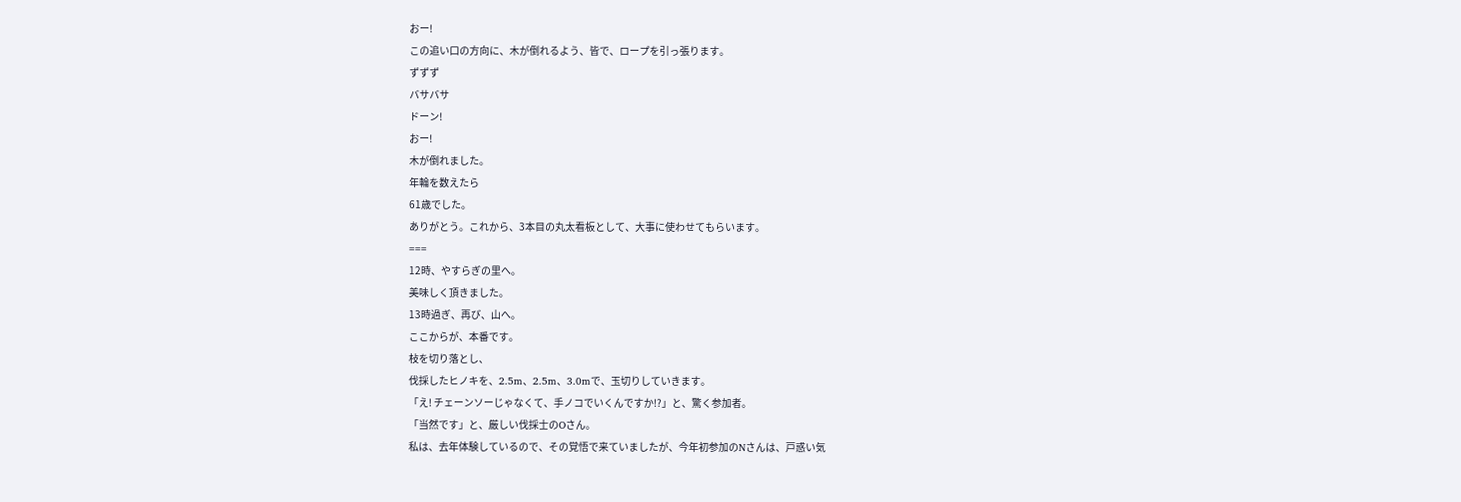おー!
この追い口の方向に、木が倒れるよう、皆で、ロープを引っ張ります。
ずずず
バサバサ
ドーン!
おー!
木が倒れました。
年輪を数えたら
61歳でした。
ありがとう。これから、3本目の丸太看板として、大事に使わせてもらいます。
===
12時、やすらぎの里へ。
美味しく頂きました。
13時過ぎ、再び、山へ。
ここからが、本番です。
枝を切り落とし、
伐採したヒノキを、2.5m、2.5m、3.0mで、玉切りしていきます。
「え! チェーンソーじゃなくて、手ノコでいくんですか!?」と、驚く参加者。
「当然です」と、厳しい伐採士のOさん。
私は、去年体験しているので、その覚悟で来ていましたが、今年初参加のNさんは、戸惑い気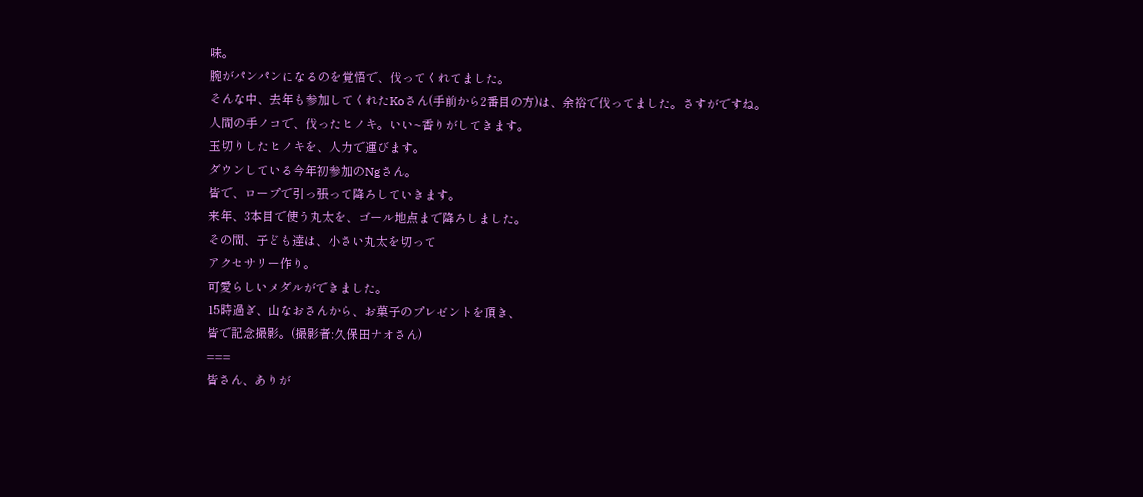味。
腕がパンパンになるのを覚悟で、伐ってくれてました。
そんな中、去年も参加してくれたKoさん(手前から2番目の方)は、余裕で伐ってました。さすがですね。
人間の手ノコで、伐ったヒノキ。いい~香りがしてきます。
玉切りしたヒノキを、人力で運びます。
ダウンしている今年初参加のNgさん。
皆で、ロープで引っ張って降ろしていきます。
来年、3本目で使う丸太を、ゴール地点まで降ろしました。
その間、子ども達は、小さい丸太を切って
アクセサリー作り。
可愛らしいメダルができました。
15時過ぎ、山なおさんから、お菓子のプレゼントを頂き、
皆で記念撮影。(撮影者:久保田ナオさん)
===
皆さん、ありが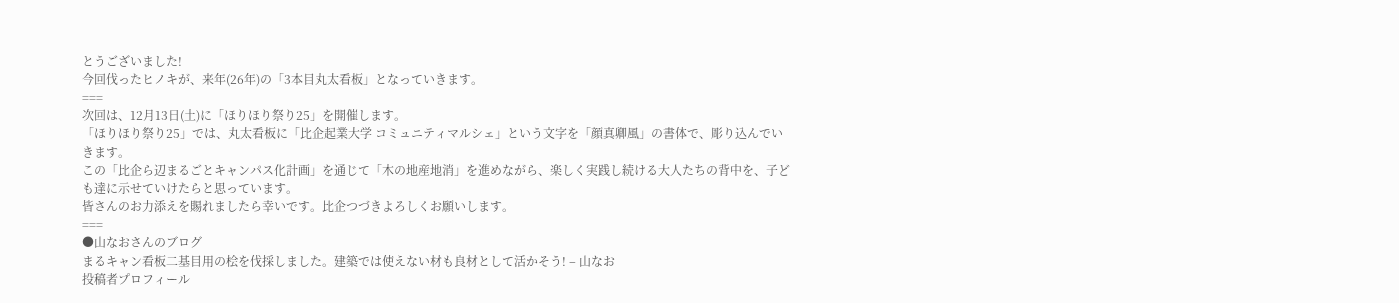とうございました!
今回伐ったヒノキが、来年(26年)の「3本目丸太看板」となっていきます。
===
次回は、12月13日(土)に「ほりほり祭り25」を開催します。
「ほりほり祭り25」では、丸太看板に「比企起業大学 コミュニティマルシェ」という文字を「顔真卿風」の書体で、彫り込んでいきます。
この「比企ら辺まるごとキャンパス化計画」を通じて「木の地産地消」を進めながら、楽しく実践し続ける大人たちの背中を、子ども達に示せていけたらと思っています。
皆さんのお力添えを賜れましたら幸いです。比企つづきよろしくお願いします。
===
●山なおさんのブログ
まるキャン看板二基目用の桧を伐採しました。建築では使えない材も良材として活かそう! – 山なお
投稿者プロフィール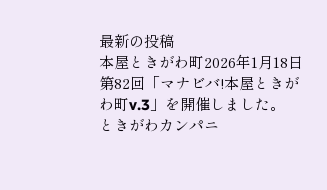最新の投稿
本屋ときがわ町2026年1月18日第82回「マナビバ!本屋ときがわ町v.3」を開催しました。
ときがわカンパニ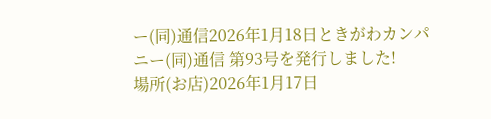ー(同)通信2026年1月18日ときがわカンパニー(同)通信 第93号を発行しました!
場所(お店)2026年1月17日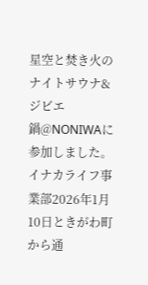星空と焚き火のナイトサウナ&ジビエ鍋@NONIWAに参加しました。
イナカライフ事業部2026年1月10日ときがわ町から通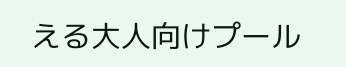える大人向けプール